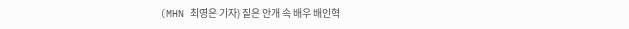(MHN 최영은 기자) 짙은 안개 속 배우 배인혁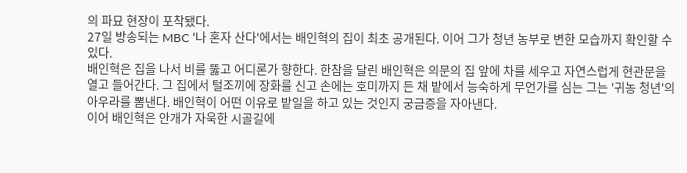의 파묘 현장이 포착됐다.
27일 방송되는 MBC '나 혼자 산다'에서는 배인혁의 집이 최초 공개된다. 이어 그가 청년 농부로 변한 모습까지 확인할 수 있다.
배인혁은 집을 나서 비를 뚫고 어디론가 향한다. 한참을 달린 배인혁은 의문의 집 앞에 차를 세우고 자연스럽게 현관문을 열고 들어간다. 그 집에서 털조끼에 장화를 신고 손에는 호미까지 든 채 밭에서 능숙하게 무언가를 심는 그는 '귀농 청년'의 아우라를 뽐낸다. 배인혁이 어떤 이유로 밭일을 하고 있는 것인지 궁금증을 자아낸다.
이어 배인혁은 안개가 자욱한 시골길에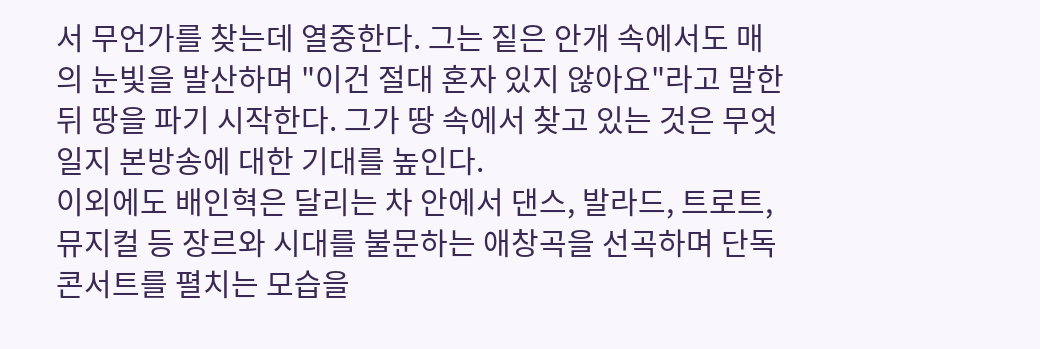서 무언가를 찾는데 열중한다. 그는 짙은 안개 속에서도 매의 눈빛을 발산하며 "이건 절대 혼자 있지 않아요"라고 말한 뒤 땅을 파기 시작한다. 그가 땅 속에서 찾고 있는 것은 무엇일지 본방송에 대한 기대를 높인다.
이외에도 배인혁은 달리는 차 안에서 댄스, 발라드, 트로트, 뮤지컬 등 장르와 시대를 불문하는 애창곡을 선곡하며 단독 콘서트를 펼치는 모습을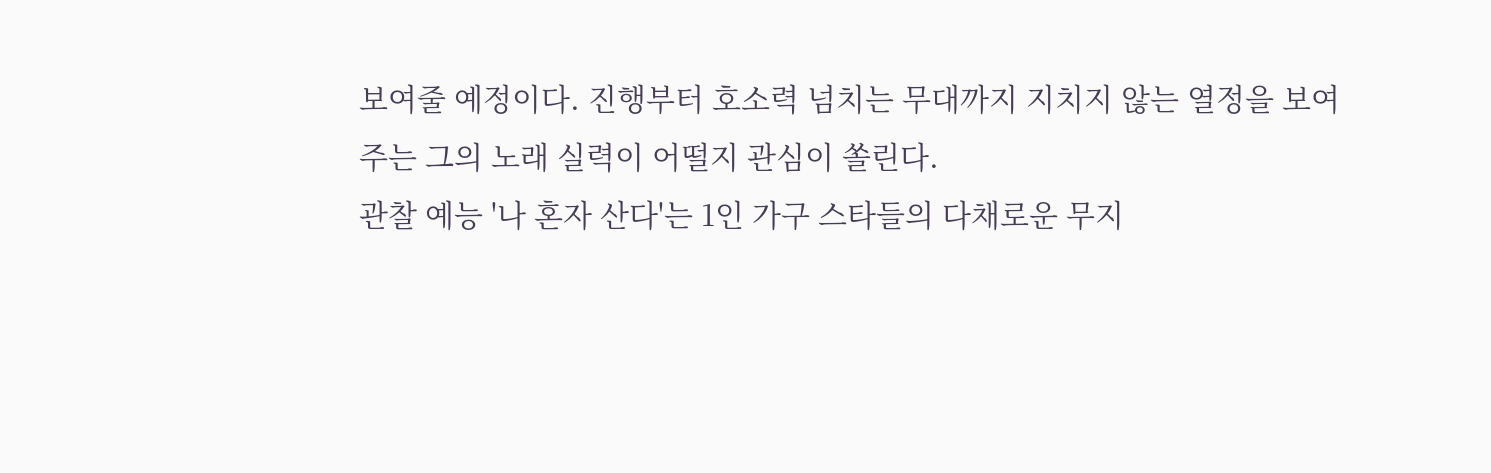보여줄 예정이다. 진행부터 호소력 넘치는 무대까지 지치지 않는 열정을 보여주는 그의 노래 실력이 어떨지 관심이 쏠린다.
관찰 예능 '나 혼자 산다'는 1인 가구 스타들의 다채로운 무지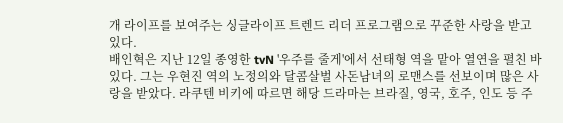개 라이프를 보여주는 싱글라이프 트렌드 리더 프로그램으로 꾸준한 사랑을 받고 있다.
배인혁은 지난 12일 종영한 tvN '우주를 줄게'에서 선태형 역을 맡아 열연을 펼친 바 있다. 그는 우현진 역의 노정의와 달콤살벌 사돈남녀의 로맨스를 선보이며 많은 사랑을 받았다. 라쿠텐 비키에 따르면 해당 드라마는 브라질, 영국, 호주, 인도 등 주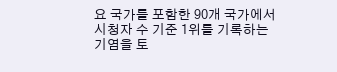요 국가를 포함한 90개 국가에서 시청자 수 기준 1위를 기록하는 기염을 토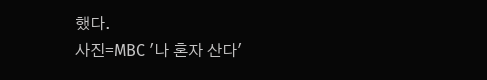했다.
사진=MBC '나 혼자 산다'